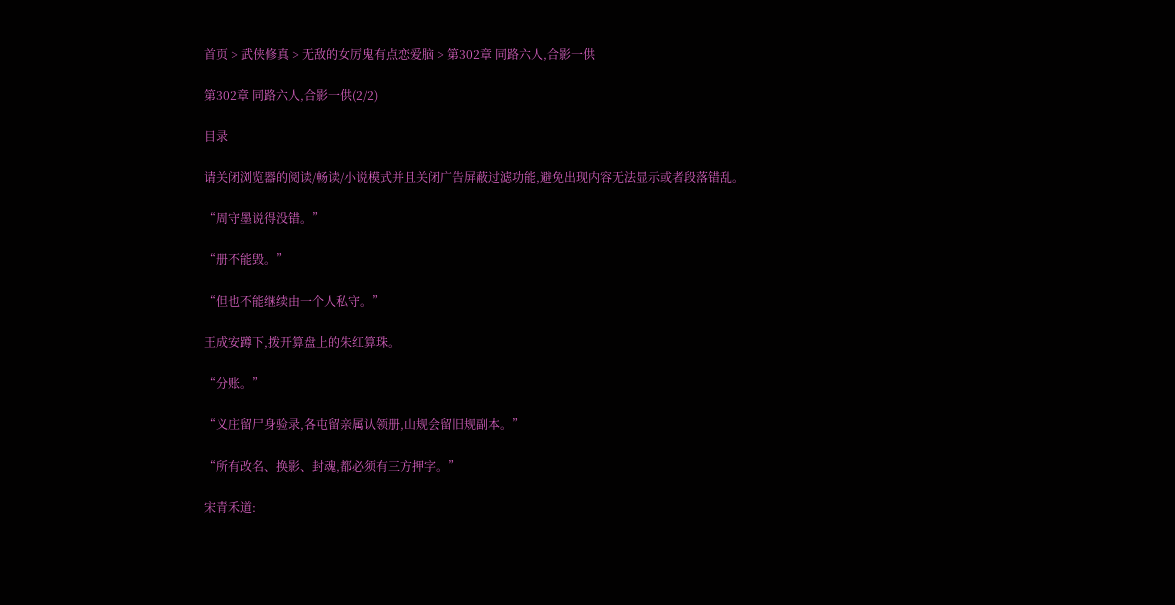首页 > 武侠修真 > 无敌的女厉鬼有点恋爱脑 > 第302章 同路六人,合影一供

第302章 同路六人,合影一供(2/2)

目录

请关闭浏览器的阅读/畅读/小说模式并且关闭广告屏蔽过滤功能,避免出现内容无法显示或者段落错乱。

“周守墨说得没错。”

“册不能毁。”

“但也不能继续由一个人私守。”

王成安蹲下,拨开算盘上的朱红算珠。

“分账。”

“义庄留尸身验录,各屯留亲属认领册,山规会留旧规副本。”

“所有改名、换影、封魂,都必须有三方押字。”

宋青禾道: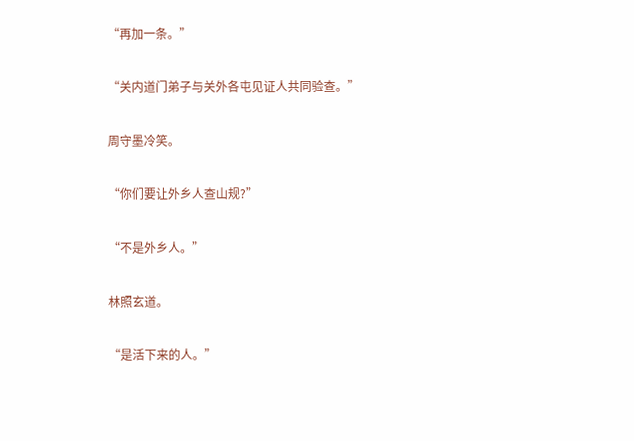“再加一条。”

“关内道门弟子与关外各屯见证人共同验查。”

周守墨冷笑。

“你们要让外乡人查山规?”

“不是外乡人。”

林照玄道。

“是活下来的人。”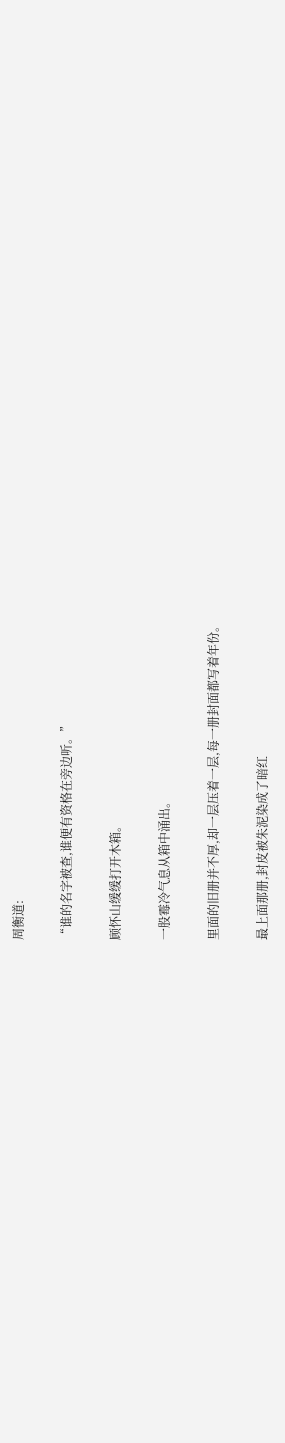周衡道:

“谁的名字被查,谁便有资格在旁边听。”

顾怀山缓缓打开木箱。

一股霉冷气息从箱中涌出。

里面的旧册并不厚,却一层压着一层,每一册封面都写着年份。

最上面那册,封皮被朱泥染成了暗红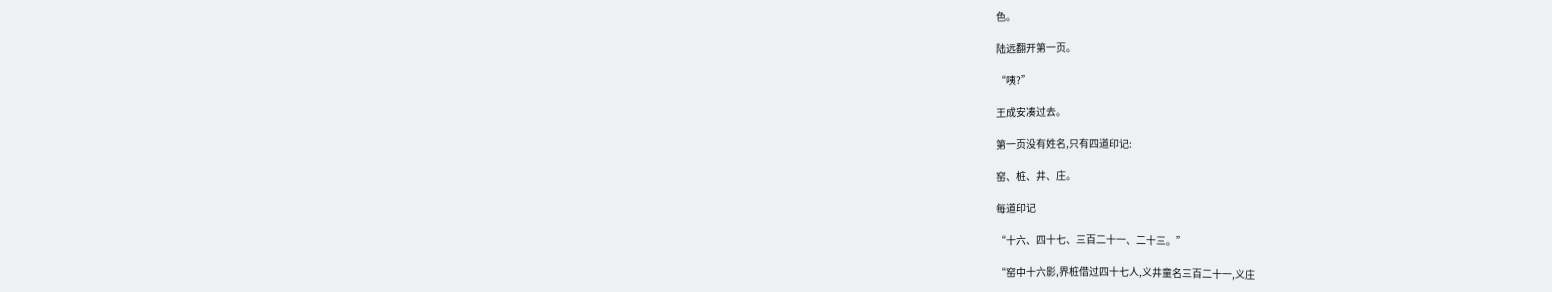色。

陆远翻开第一页。

“咦?”

王成安凑过去。

第一页没有姓名,只有四道印记:

窑、桩、井、庄。

每道印记

“十六、四十七、三百二十一、二十三。”

“窑中十六影,界桩借过四十七人,义井童名三百二十一,义庄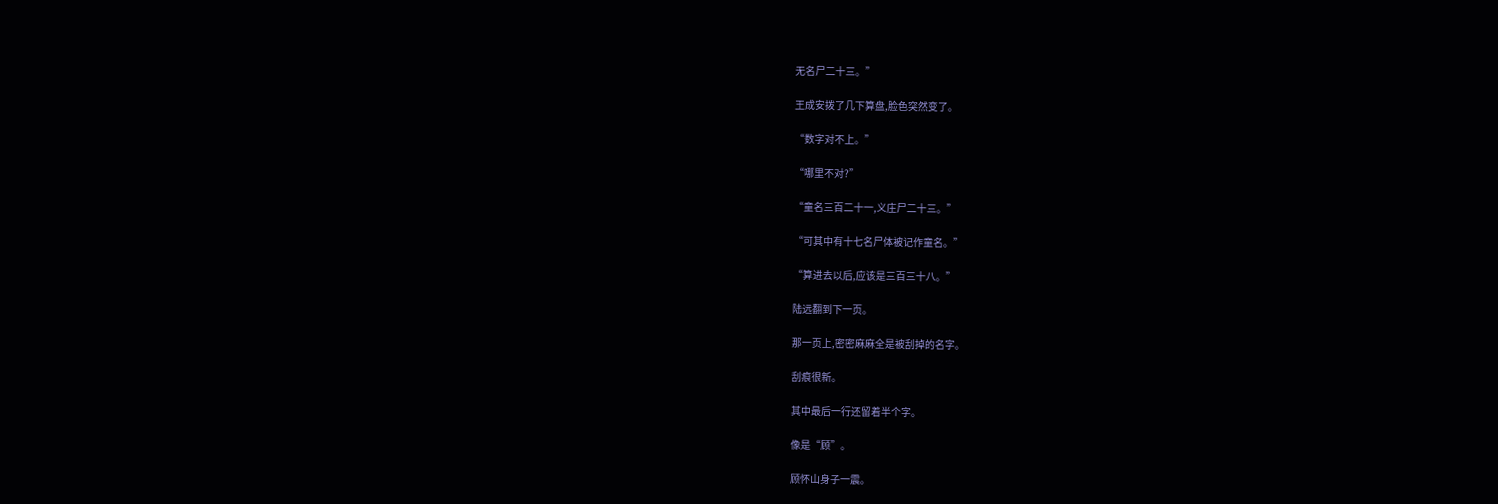无名尸二十三。”

王成安拨了几下算盘,脸色突然变了。

“数字对不上。”

“哪里不对?”

“童名三百二十一,义庄尸二十三。”

“可其中有十七名尸体被记作童名。”

“算进去以后,应该是三百三十八。”

陆远翻到下一页。

那一页上,密密麻麻全是被刮掉的名字。

刮痕很新。

其中最后一行还留着半个字。

像是“顾”。

顾怀山身子一震。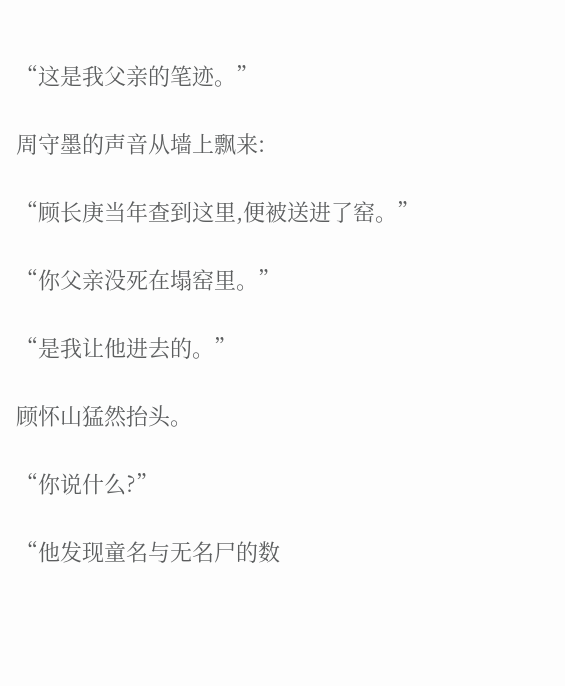“这是我父亲的笔迹。”

周守墨的声音从墙上飘来:

“顾长庚当年查到这里,便被送进了窑。”

“你父亲没死在塌窑里。”

“是我让他进去的。”

顾怀山猛然抬头。

“你说什么?”

“他发现童名与无名尸的数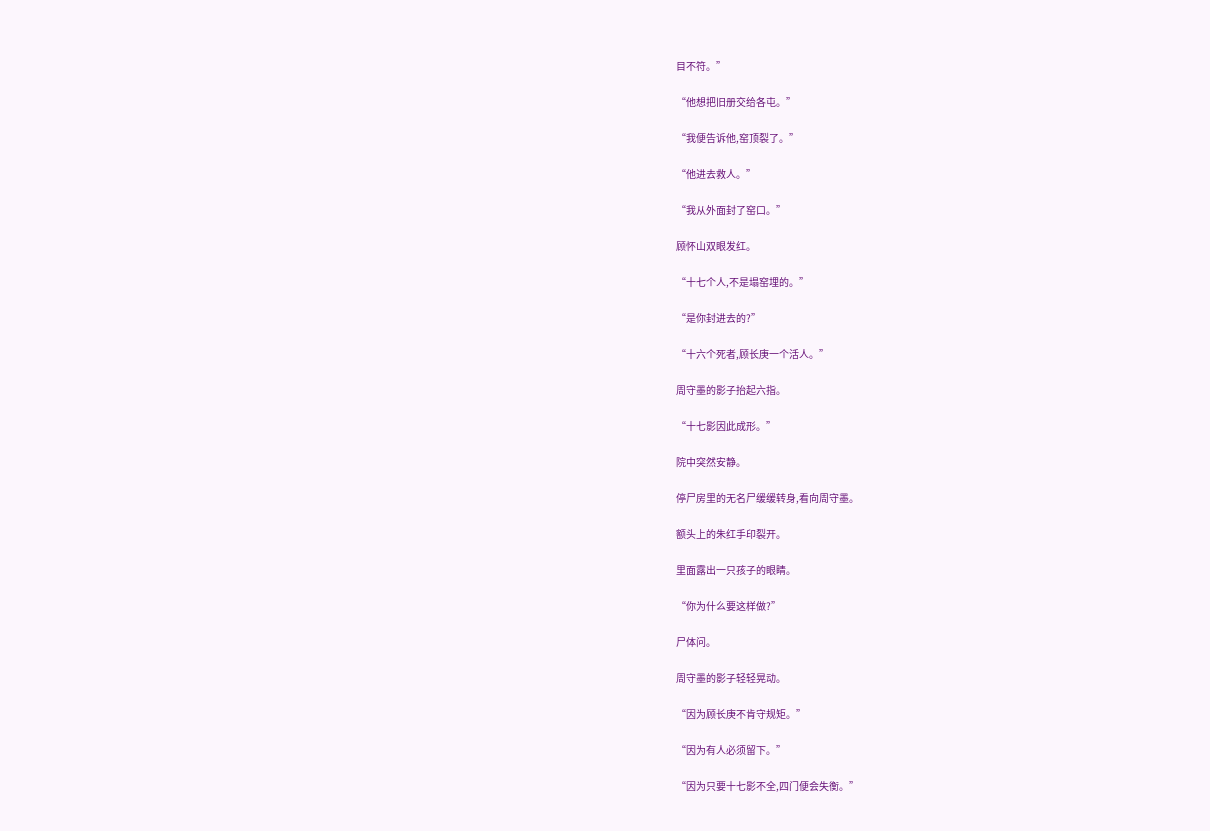目不符。”

“他想把旧册交给各屯。”

“我便告诉他,窑顶裂了。”

“他进去救人。”

“我从外面封了窑口。”

顾怀山双眼发红。

“十七个人,不是塌窑埋的。”

“是你封进去的?”

“十六个死者,顾长庚一个活人。”

周守墨的影子抬起六指。

“十七影因此成形。”

院中突然安静。

停尸房里的无名尸缓缓转身,看向周守墨。

额头上的朱红手印裂开。

里面露出一只孩子的眼睛。

“你为什么要这样做?”

尸体问。

周守墨的影子轻轻晃动。

“因为顾长庚不肯守规矩。”

“因为有人必须留下。”

“因为只要十七影不全,四门便会失衡。”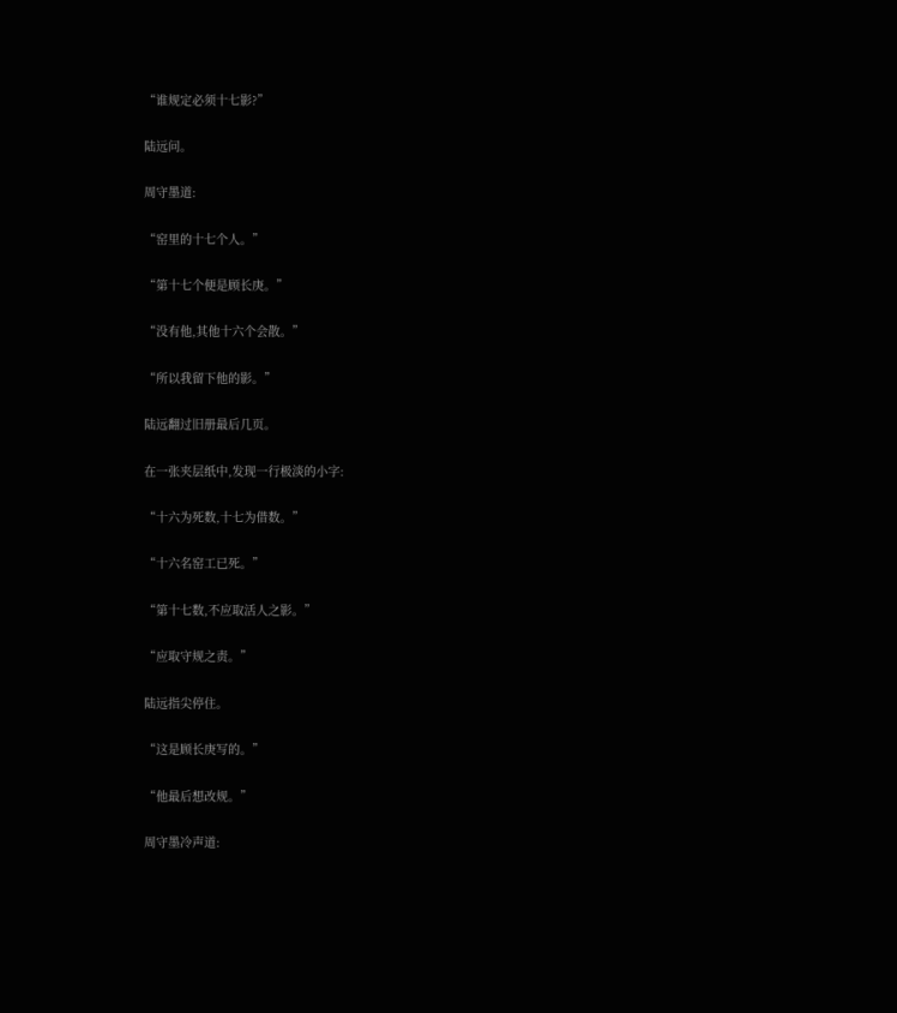“谁规定必须十七影?”

陆远问。

周守墨道:

“窑里的十七个人。”

“第十七个便是顾长庚。”

“没有他,其他十六个会散。”

“所以我留下他的影。”

陆远翻过旧册最后几页。

在一张夹层纸中,发现一行极淡的小字:

“十六为死数,十七为借数。”

“十六名窑工已死。”

“第十七数,不应取活人之影。”

“应取守规之责。”

陆远指尖停住。

“这是顾长庚写的。”

“他最后想改规。”

周守墨冷声道: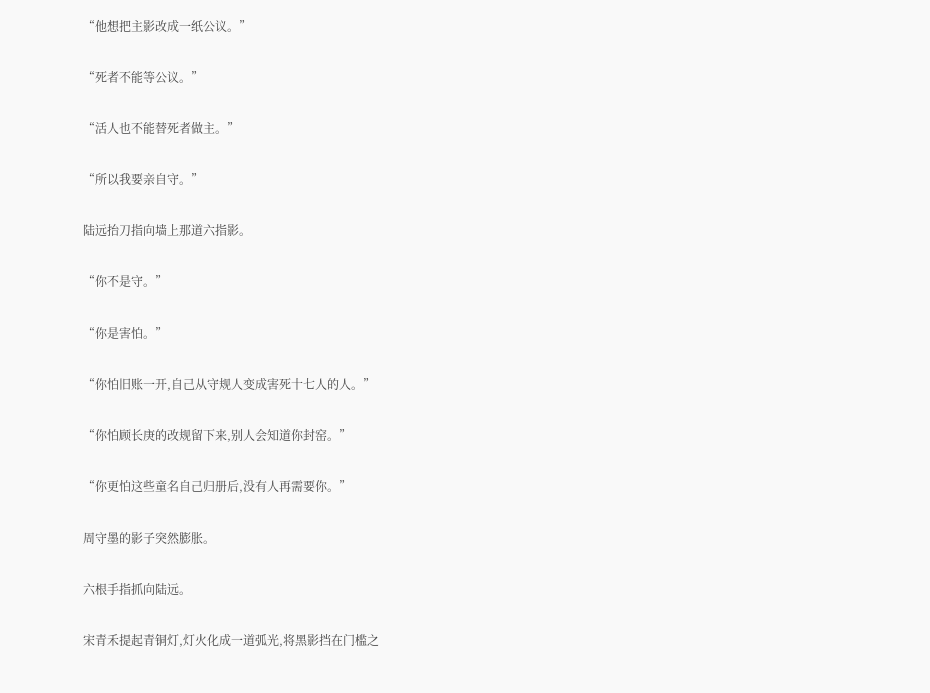“他想把主影改成一纸公议。”

“死者不能等公议。”

“活人也不能替死者做主。”

“所以我要亲自守。”

陆远抬刀指向墙上那道六指影。

“你不是守。”

“你是害怕。”

“你怕旧账一开,自己从守规人变成害死十七人的人。”

“你怕顾长庚的改规留下来,别人会知道你封窑。”

“你更怕这些童名自己归册后,没有人再需要你。”

周守墨的影子突然膨胀。

六根手指抓向陆远。

宋青禾提起青铜灯,灯火化成一道弧光,将黑影挡在门槛之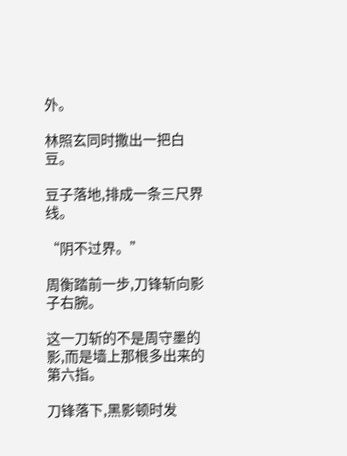外。

林照玄同时撒出一把白豆。

豆子落地,排成一条三尺界线。

“阴不过界。”

周衡踏前一步,刀锋斩向影子右腕。

这一刀斩的不是周守墨的影,而是墙上那根多出来的第六指。

刀锋落下,黑影顿时发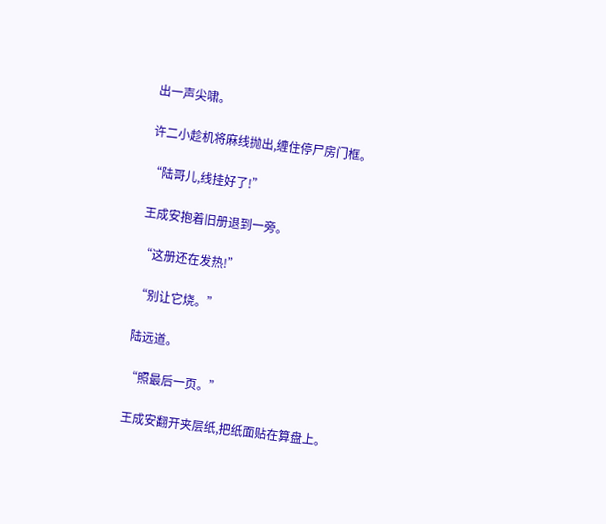出一声尖啸。

许二小趁机将麻线抛出,缠住停尸房门框。

“陆哥儿,线挂好了!”

王成安抱着旧册退到一旁。

“这册还在发热!”

“别让它烧。”

陆远道。

“照最后一页。”

王成安翻开夹层纸,把纸面贴在算盘上。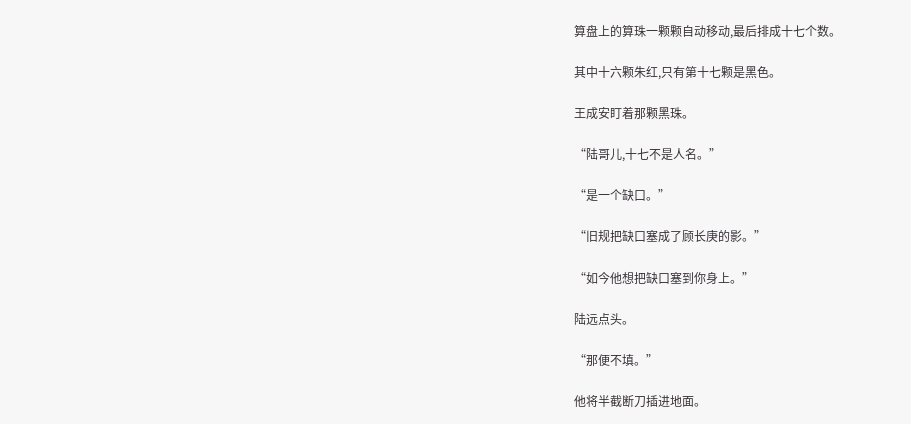算盘上的算珠一颗颗自动移动,最后排成十七个数。

其中十六颗朱红,只有第十七颗是黑色。

王成安盯着那颗黑珠。

“陆哥儿,十七不是人名。”

“是一个缺口。”

“旧规把缺口塞成了顾长庚的影。”

“如今他想把缺口塞到你身上。”

陆远点头。

“那便不填。”

他将半截断刀插进地面。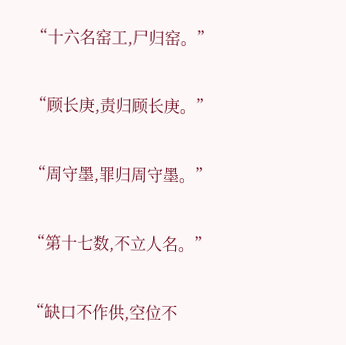“十六名窑工,尸归窑。”

“顾长庚,责归顾长庚。”

“周守墨,罪归周守墨。”

“第十七数,不立人名。”

“缺口不作供,空位不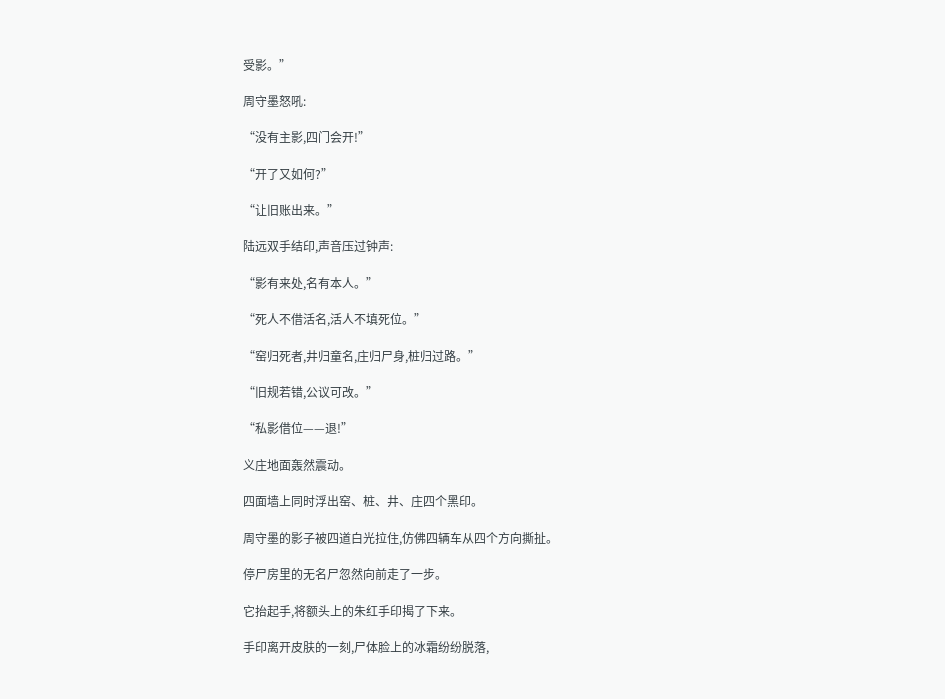受影。”

周守墨怒吼:

“没有主影,四门会开!”

“开了又如何?”

“让旧账出来。”

陆远双手结印,声音压过钟声:

“影有来处,名有本人。”

“死人不借活名,活人不填死位。”

“窑归死者,井归童名,庄归尸身,桩归过路。”

“旧规若错,公议可改。”

“私影借位——退!”

义庄地面轰然震动。

四面墙上同时浮出窑、桩、井、庄四个黑印。

周守墨的影子被四道白光拉住,仿佛四辆车从四个方向撕扯。

停尸房里的无名尸忽然向前走了一步。

它抬起手,将额头上的朱红手印揭了下来。

手印离开皮肤的一刻,尸体脸上的冰霜纷纷脱落,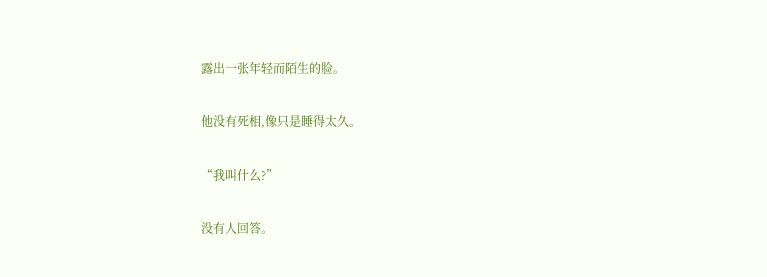露出一张年轻而陌生的脸。

他没有死相,像只是睡得太久。

“我叫什么?”

没有人回答。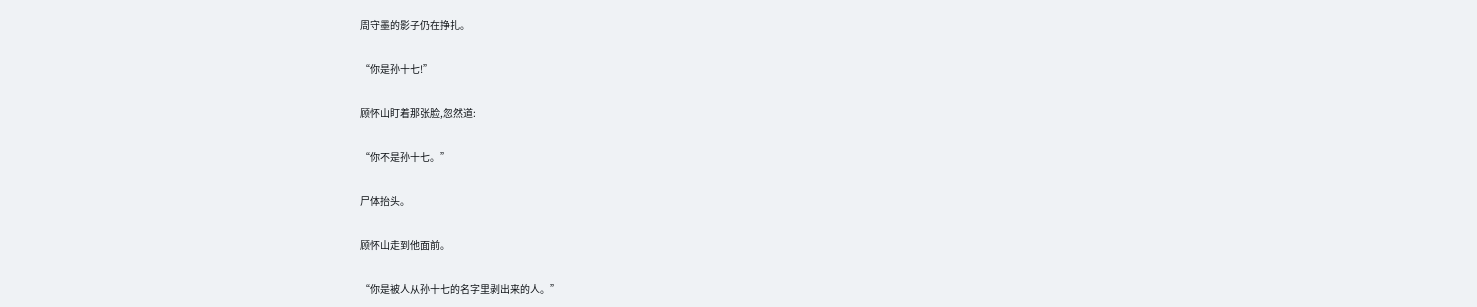周守墨的影子仍在挣扎。

“你是孙十七!”

顾怀山盯着那张脸,忽然道:

“你不是孙十七。”

尸体抬头。

顾怀山走到他面前。

“你是被人从孙十七的名字里剥出来的人。”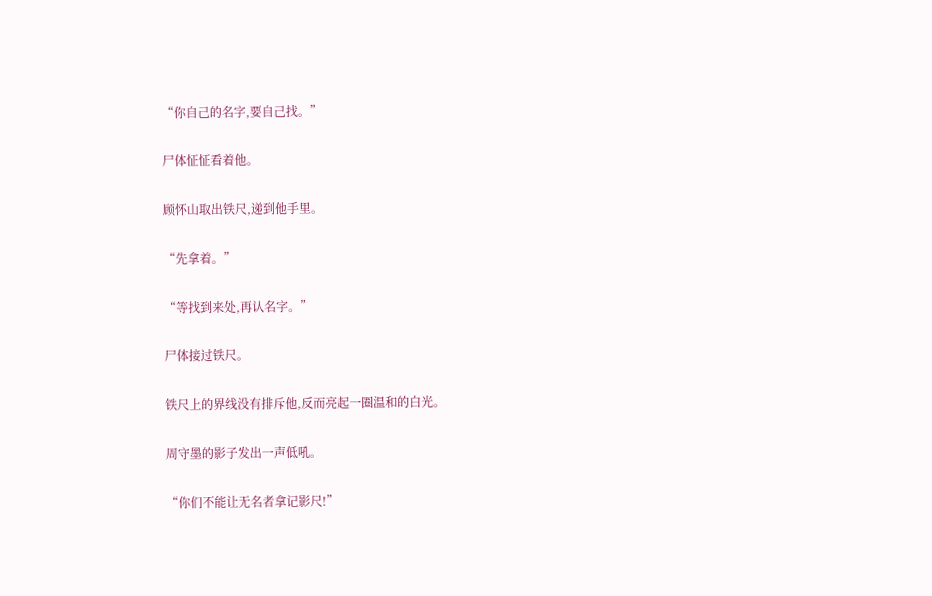“你自己的名字,要自己找。”

尸体怔怔看着他。

顾怀山取出铁尺,递到他手里。

“先拿着。”

“等找到来处,再认名字。”

尸体接过铁尺。

铁尺上的界线没有排斥他,反而亮起一圈温和的白光。

周守墨的影子发出一声低吼。

“你们不能让无名者拿记影尺!”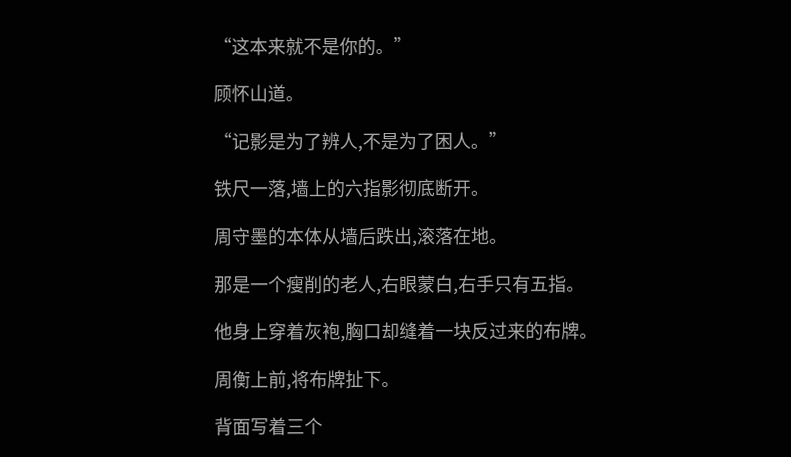“这本来就不是你的。”

顾怀山道。

“记影是为了辨人,不是为了困人。”

铁尺一落,墙上的六指影彻底断开。

周守墨的本体从墙后跌出,滚落在地。

那是一个瘦削的老人,右眼蒙白,右手只有五指。

他身上穿着灰袍,胸口却缝着一块反过来的布牌。

周衡上前,将布牌扯下。

背面写着三个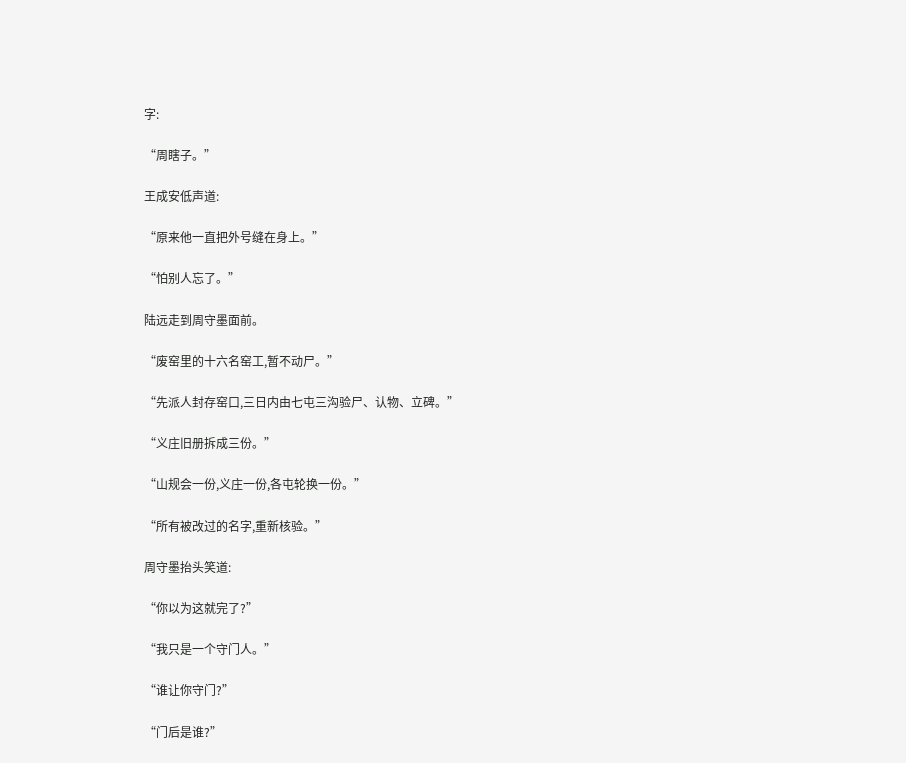字:

“周瞎子。”

王成安低声道:

“原来他一直把外号缝在身上。”

“怕别人忘了。”

陆远走到周守墨面前。

“废窑里的十六名窑工,暂不动尸。”

“先派人封存窑口,三日内由七屯三沟验尸、认物、立碑。”

“义庄旧册拆成三份。”

“山规会一份,义庄一份,各屯轮换一份。”

“所有被改过的名字,重新核验。”

周守墨抬头笑道:

“你以为这就完了?”

“我只是一个守门人。”

“谁让你守门?”

“门后是谁?”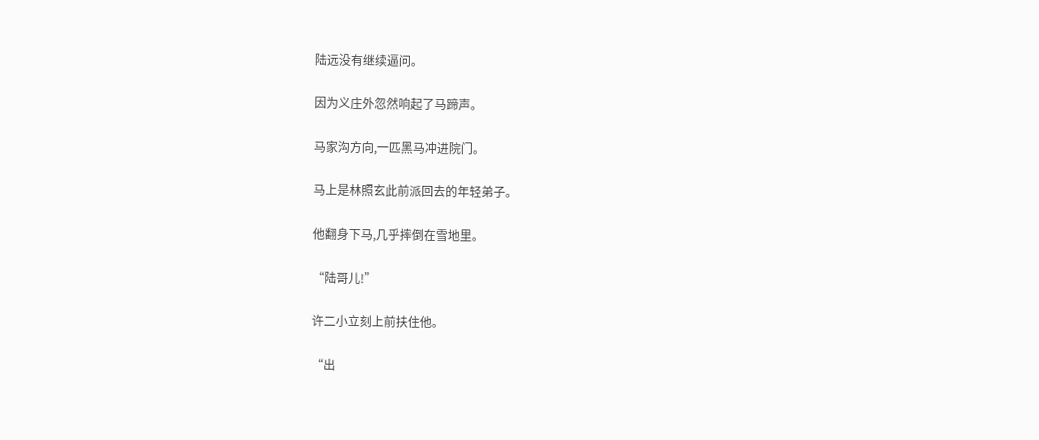陆远没有继续逼问。

因为义庄外忽然响起了马蹄声。

马家沟方向,一匹黑马冲进院门。

马上是林照玄此前派回去的年轻弟子。

他翻身下马,几乎摔倒在雪地里。

“陆哥儿!”

许二小立刻上前扶住他。

“出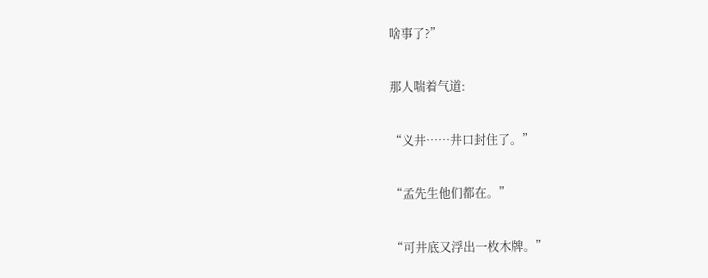啥事了?”

那人喘着气道:

“义井……井口封住了。”

“孟先生他们都在。”

“可井底又浮出一枚木牌。”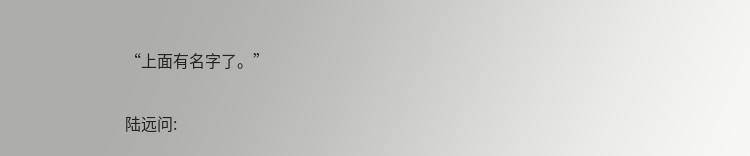“上面有名字了。”

陆远问: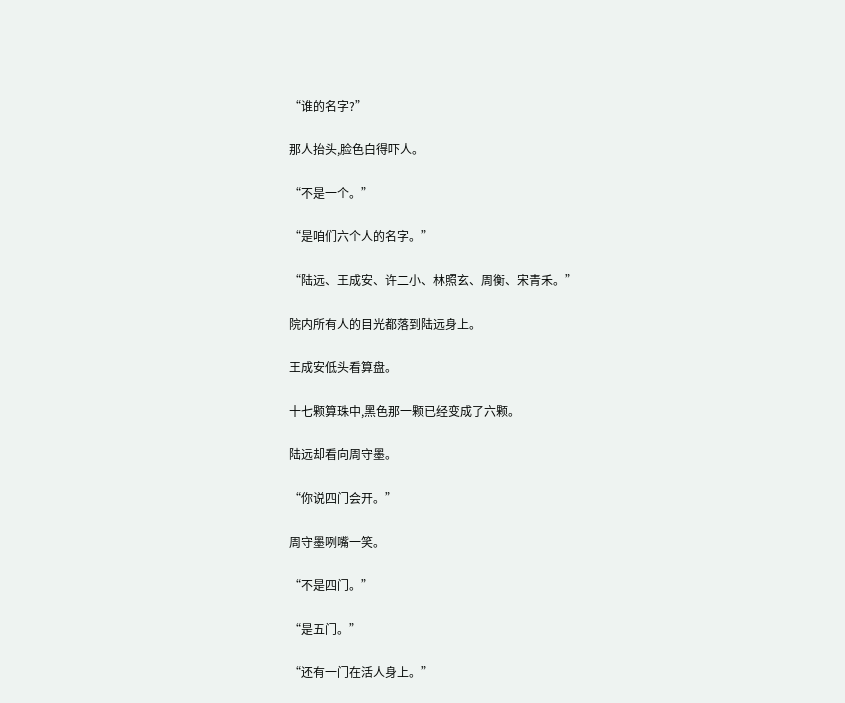“谁的名字?”

那人抬头,脸色白得吓人。

“不是一个。”

“是咱们六个人的名字。”

“陆远、王成安、许二小、林照玄、周衡、宋青禾。”

院内所有人的目光都落到陆远身上。

王成安低头看算盘。

十七颗算珠中,黑色那一颗已经变成了六颗。

陆远却看向周守墨。

“你说四门会开。”

周守墨咧嘴一笑。

“不是四门。”

“是五门。”

“还有一门在活人身上。”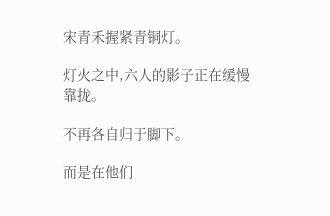宋青禾握紧青铜灯。

灯火之中,六人的影子正在缓慢靠拢。

不再各自归于脚下。

而是在他们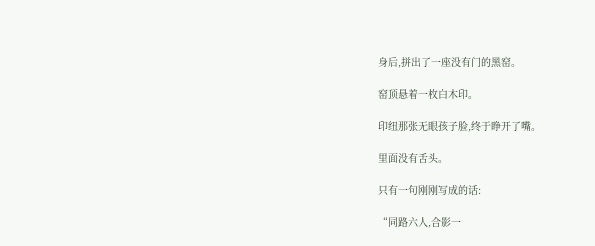身后,拼出了一座没有门的黑窑。

窑顶悬着一枚白木印。

印纽那张无眼孩子脸,终于睁开了嘴。

里面没有舌头。

只有一句刚刚写成的话:

“同路六人,合影一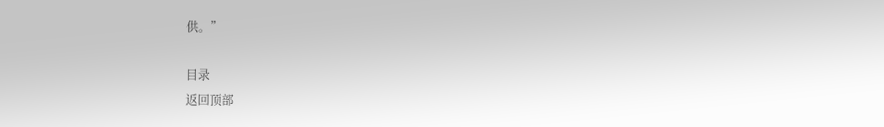供。”

目录
返回顶部